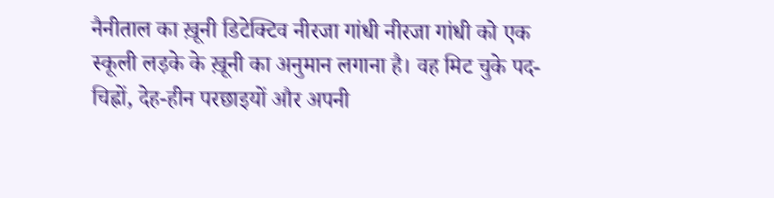नैनीताल का ख़ूनी डिटेक्टिव नीरजा गांधी नीरजा गांधी को एक स्कूली लड़के के ख़ूनी का अनुमान लगाना है। वह मिट चुके पद-चिह्नों, देह-हीन परछाइयों और अपनी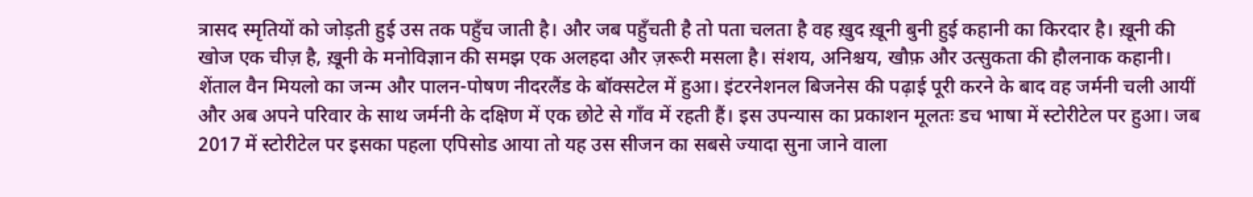त्रासद स्मृतियों को जोड़ती हुई उस तक पहुँच जाती है। और जब पहुँचती है तो पता चलता है वह ख़ुद ख़ूनी बुनी हुई कहानी का किरदार है। ख़ूनी की खोज एक चीज़ है, ख़ूनी के मनोविज्ञान की समझ एक अलहदा और ज़रूरी मसला है। संशय, अनिश्चय, खौफ़ और उत्सुकता की हौलनाक कहानी। शेंताल वैन मियलो का जन्म और पालन-पोषण नीदरलैंड के बॉक्सटेल में हुआ। इंटरनेशनल बिजनेस की पढ़ाई पूरी करने के बाद वह जर्मनी चली आयीं और अब अपने परिवार के साथ जर्मनी के दक्षिण में एक छोटे से गाँव में रहती हैं। इस उपन्यास का प्रकाशन मूलतः डच भाषा में स्टोरीटेल पर हुआ। जब 2017 में स्टोरीटेल पर इसका पहला एपिसोड आया तो यह उस सीजन का सबसे ज्यादा सुना जाने वाला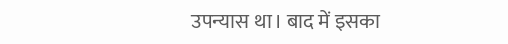उपन्यास था। बाद में इसका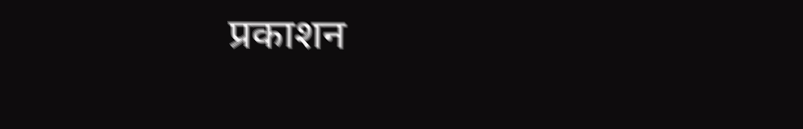प्रकाशन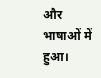और भाषाओं में हुआ।